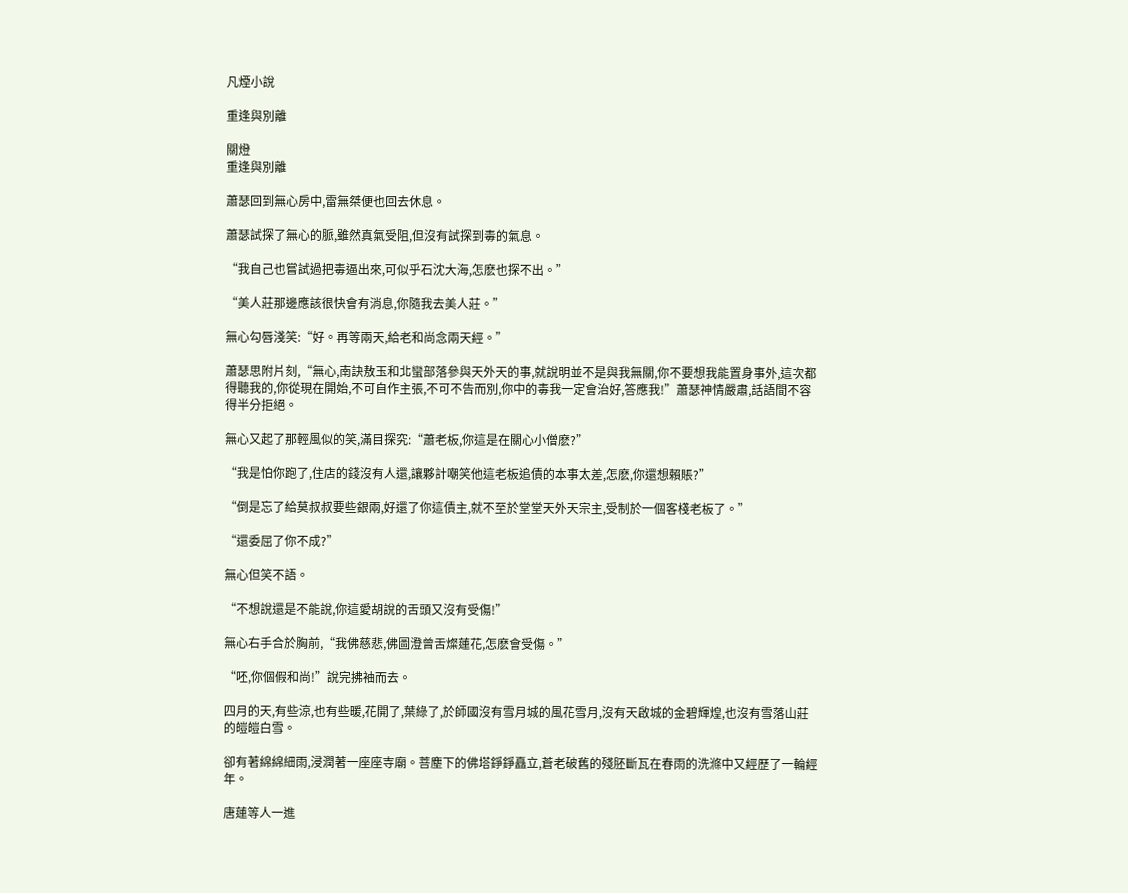凡煙小說

重逢與別離

關燈
重逢與別離

蕭瑟回到無心房中,雷無桀便也回去休息。

蕭瑟試探了無心的脈,雖然真氣受阻,但沒有試探到毒的氣息。

“我自己也嘗試過把毒逼出來,可似乎石沈大海,怎麽也探不出。”

“美人莊那邊應該很快會有消息,你隨我去美人莊。”

無心勾唇淺笑:“好。再等兩天,給老和尚念兩天經。”

蕭瑟思附片刻,“無心,南訣敖玉和北蠻部落參與天外天的事,就說明並不是與我無關,你不要想我能置身事外,這次都得聽我的,你從現在開始,不可自作主張,不可不告而別,你中的毒我一定會治好,答應我!”蕭瑟神情嚴肅,話語間不容得半分拒絕。

無心又起了那輕風似的笑,滿目探究:“蕭老板,你這是在關心小僧麽?”

“我是怕你跑了,住店的錢沒有人還,讓夥計嘲笑他這老板追債的本事太差,怎麽,你還想賴賬?”

“倒是忘了給莫叔叔要些銀兩,好還了你這債主,就不至於堂堂天外天宗主,受制於一個客棧老板了。”

“還委屈了你不成?”

無心但笑不語。

“不想說還是不能說,你這愛胡說的舌頭又沒有受傷!”

無心右手合於胸前,“我佛慈悲,佛圖澄曾舌燦蓮花,怎麽會受傷。”

“呸,你個假和尚!”說完拂袖而去。

四月的天,有些涼,也有些暖,花開了,葉綠了,於師國沒有雪月城的風花雪月,沒有天啟城的金碧輝煌,也沒有雪落山莊的皚皚白雪。

卻有著綿綿細雨,浸潤著一座座寺廟。菩塵下的佛塔錚錚矗立,蒼老破舊的殘胚斷瓦在春雨的洗滌中又經歷了一輪經年。

唐蓮等人一進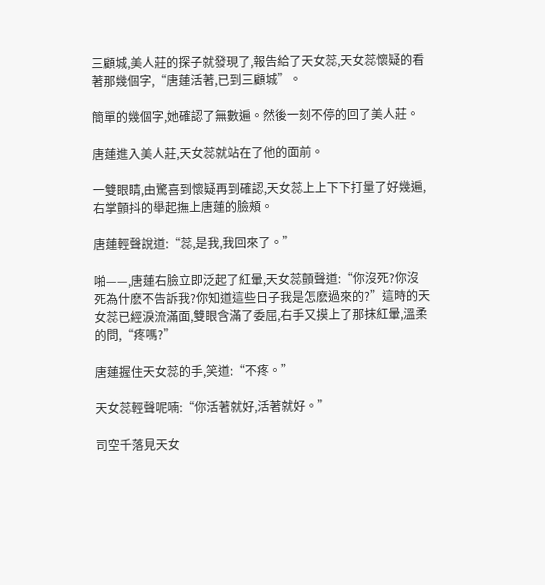三顧城,美人莊的探子就發現了,報告給了天女蕊,天女蕊懷疑的看著那幾個字,“唐蓮活著,已到三顧城”。

簡單的幾個字,她確認了無數遍。然後一刻不停的回了美人莊。

唐蓮進入美人莊,天女蕊就站在了他的面前。

一雙眼睛,由驚喜到懷疑再到確認,天女蕊上上下下打量了好幾遍,右掌顫抖的舉起撫上唐蓮的臉頰。

唐蓮輕聲說道:“蕊,是我,我回來了。”

啪——,唐蓮右臉立即泛起了紅暈,天女蕊顫聲道:“你沒死?你沒死為什麽不告訴我?你知道這些日子我是怎麽過來的?”這時的天女蕊已經淚流滿面,雙眼含滿了委屈,右手又摸上了那抹紅暈,溫柔的問,“疼嗎?”

唐蓮握住天女蕊的手,笑道:“不疼。”

天女蕊輕聲呢喃:“你活著就好,活著就好。”

司空千落見天女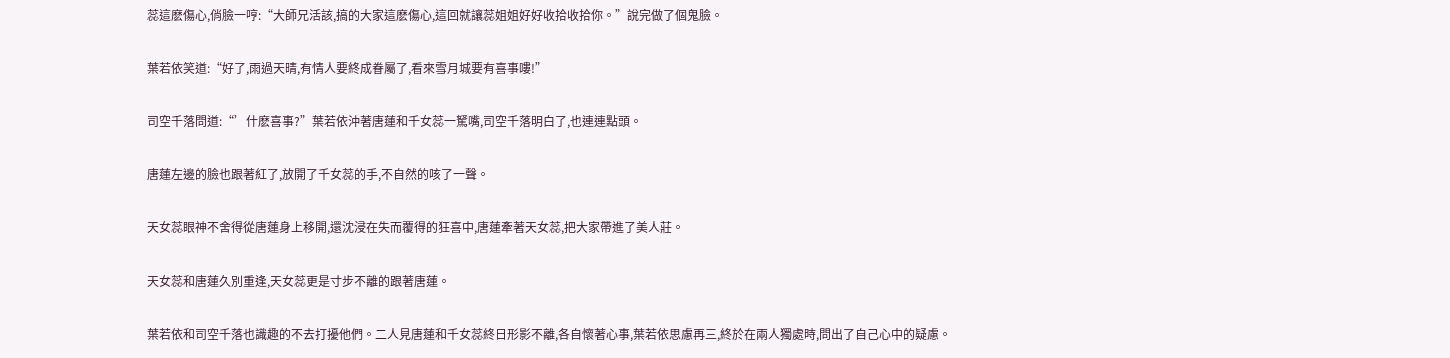蕊這麽傷心,俏臉一哼:“大師兄活該,搞的大家這麽傷心,這回就讓蕊姐姐好好收拾收拾你。”說完做了個鬼臉。

葉若依笑道:“好了,雨過天晴,有情人要終成眷屬了,看來雪月城要有喜事嘍!”

司空千落問道:“’什麽喜事?”葉若依沖著唐蓮和千女蕊一駑嘴,司空千落明白了,也連連點頭。

唐蓮左邊的臉也跟著紅了,放開了千女蕊的手,不自然的咳了一聲。

天女蕊眼神不舍得從唐蓮身上移開,還沈浸在失而覆得的狂喜中,唐蓮牽著天女蕊,把大家帶進了美人莊。

天女蕊和唐蓮久別重逢,天女蕊更是寸步不離的跟著唐蓮。

葉若依和司空千落也識趣的不去打擾他們。二人見唐蓮和千女蕊終日形影不離,各自懷著心事,葉若依思慮再三,終於在兩人獨處時,問出了自己心中的疑慮。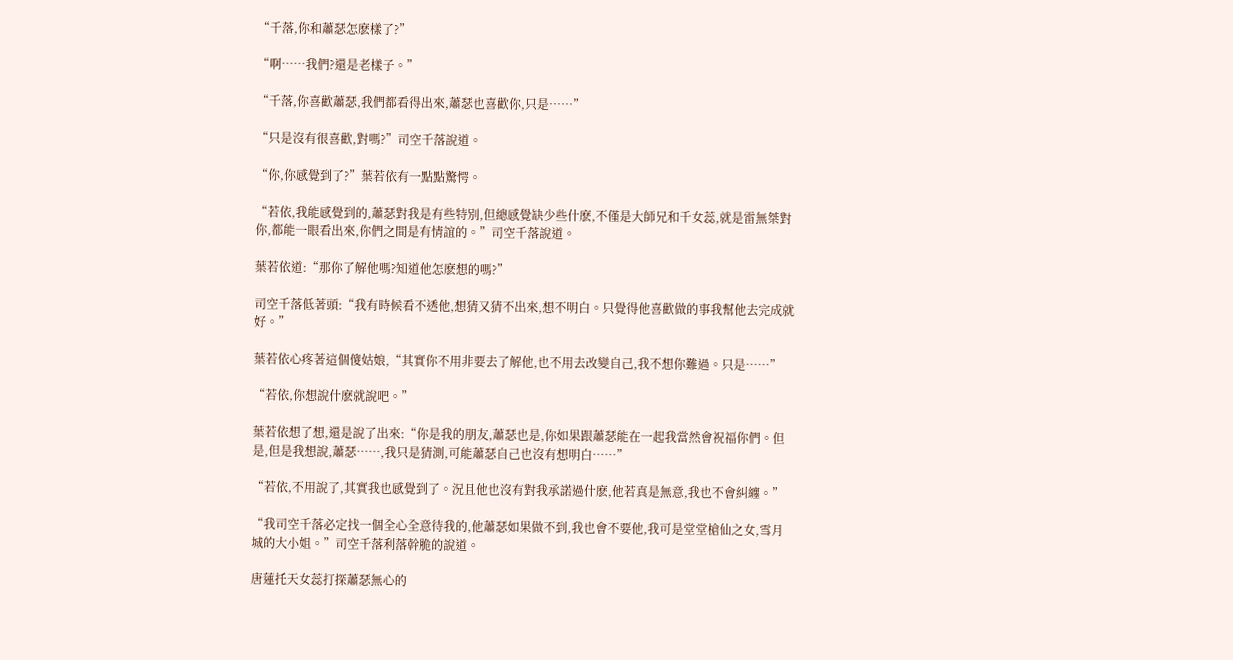“千落,你和蕭瑟怎麽樣了?”

“啊……我們?還是老樣子。”

“千落,你喜歡蕭瑟,我們都看得出來,蕭瑟也喜歡你,只是……”

“只是沒有很喜歡,對嗎?”司空千落說道。

“你,你感覺到了?”葉若依有一點點驚愕。

“若依,我能感覺到的,蕭瑟對我是有些特別,但總感覺缺少些什麽,不僅是大師兄和千女蕊,就是雷無桀對你,都能一眼看出來,你們之間是有情誼的。”司空千落說道。

葉若依道:“那你了解他嗎?知道他怎麽想的嗎?”

司空千落低著頭:“我有時候看不透他,想猜又猜不出來,想不明白。只覺得他喜歡做的事我幫他去完成就好。”

葉若依心疼著這個傻姑娘,“其實你不用非要去了解他,也不用去改變自己,我不想你難過。只是……”

“若依,你想說什麽就說吧。”

葉若依想了想,還是說了出來:“你是我的朋友,蕭瑟也是,你如果跟蕭瑟能在一起我當然會祝福你們。但是,但是我想說,蕭瑟……,我只是猜測,可能蕭瑟自己也沒有想明白……”

“若依,不用說了,其實我也感覺到了。況且他也沒有對我承諾過什麽,他若真是無意,我也不會糾纏。”

“我司空千落必定找一個全心全意待我的,他蕭瑟如果做不到,我也會不要他,我可是堂堂槍仙之女,雪月城的大小姐。”司空千落利落幹脆的說道。

唐蓮托天女蕊打探蕭瑟無心的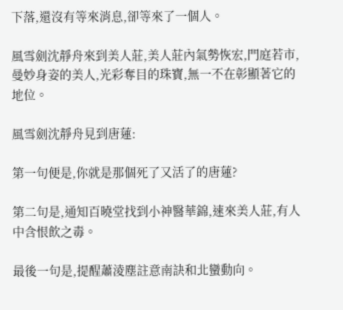下落,還沒有等來消息,卻等來了一個人。

風雪劍沈靜舟來到美人莊,美人莊內氣勢恢宏,門庭若市,曼妙身姿的美人,光彩奪目的珠寶,無一不在彰顯著它的地位。

風雪劍沈靜舟見到唐蓮:

第一句便是,你就是那個死了又活了的唐蓮?

第二句是,通知百曉堂找到小神醫華錦,速來美人莊,有人中含恨飲之毒。

最後一句是,提醒蕭淩塵註意南訣和北蠻動向。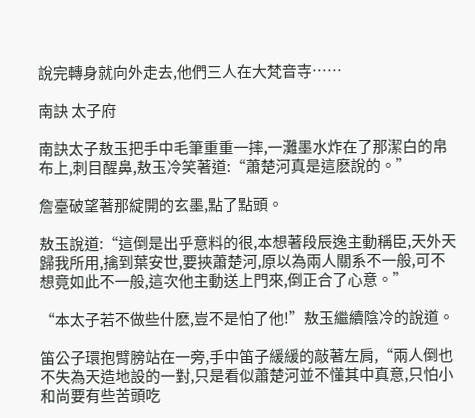說完轉身就向外走去,他們三人在大梵音寺……

南訣 太子府

南訣太子敖玉把手中毛筆重重一摔,一灘墨水炸在了那潔白的帛布上,刺目醒鼻,敖玉冷笑著道:“蕭楚河真是這麽說的。”

詹臺破望著那綻開的玄墨,點了點頭。

敖玉說道:“這倒是出乎意料的很,本想著段辰逸主動稱臣,天外天歸我所用,擒到葉安世,要挾蕭楚河,原以為兩人關系不一般,可不想竟如此不一般,這次他主動送上門來,倒正合了心意。”

“本太子若不做些什麽,豈不是怕了他!”敖玉繼續陰冷的說道。

笛公子環抱臂膀站在一旁,手中笛子緩緩的敲著左肩,“兩人倒也不失為天造地設的一對,只是看似蕭楚河並不懂其中真意,只怕小和尚要有些苦頭吃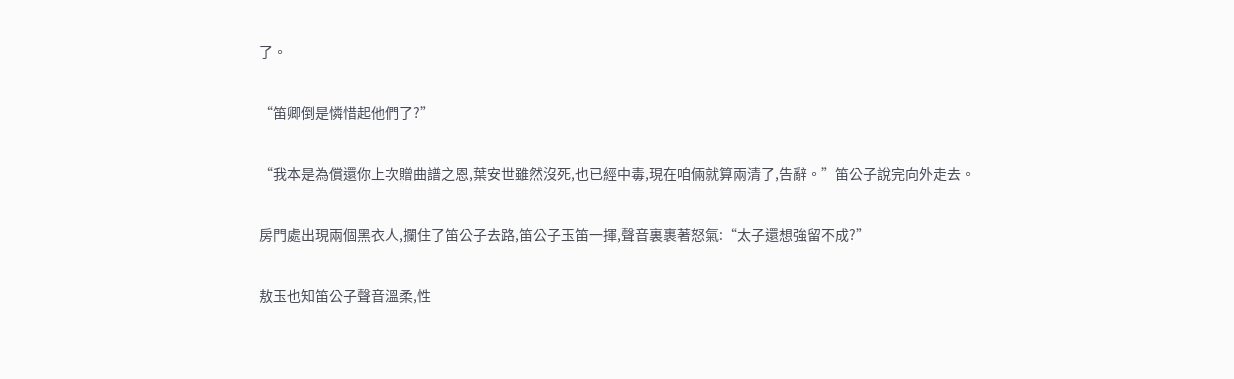了。

“笛卿倒是憐惜起他們了?”

“我本是為償還你上次贈曲譜之恩,葉安世雖然沒死,也已經中毒,現在咱倆就算兩清了,告辭。”笛公子說完向外走去。

房門處出現兩個黑衣人,攔住了笛公子去路,笛公子玉笛一揮,聲音裏裹著怒氣:“太子還想強留不成?”

敖玉也知笛公子聲音溫柔,性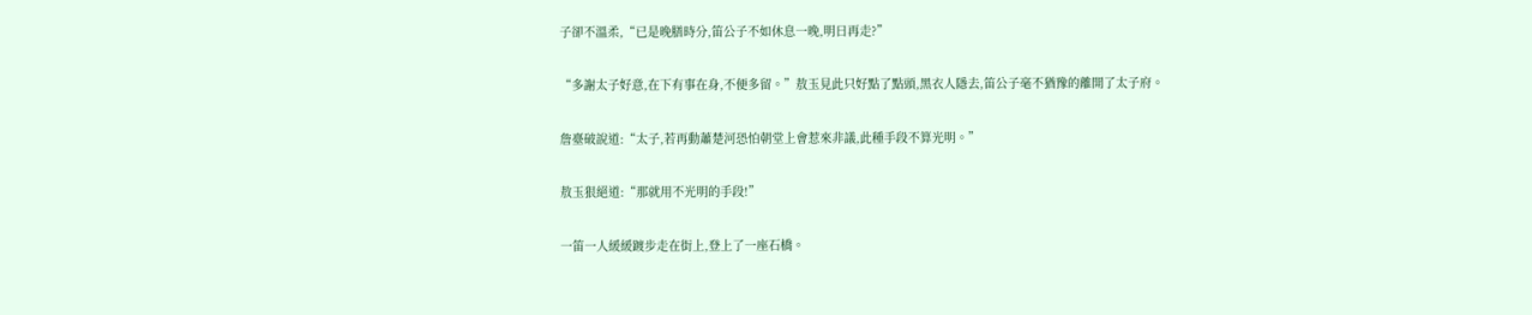子卻不溫柔,“已是晚膳時分,笛公子不如休息一晚,明日再走?”

“多謝太子好意,在下有事在身,不便多留。”敖玉見此只好點了點頭,黑衣人隱去,笛公子毫不猶豫的離開了太子府。

詹臺破說道:“太子,若再動蕭楚河恐怕朝堂上會惹來非議,此種手段不算光明。”

敖玉狠絕道:“那就用不光明的手段!”

一笛一人緩緩踱步走在街上,登上了一座石橋。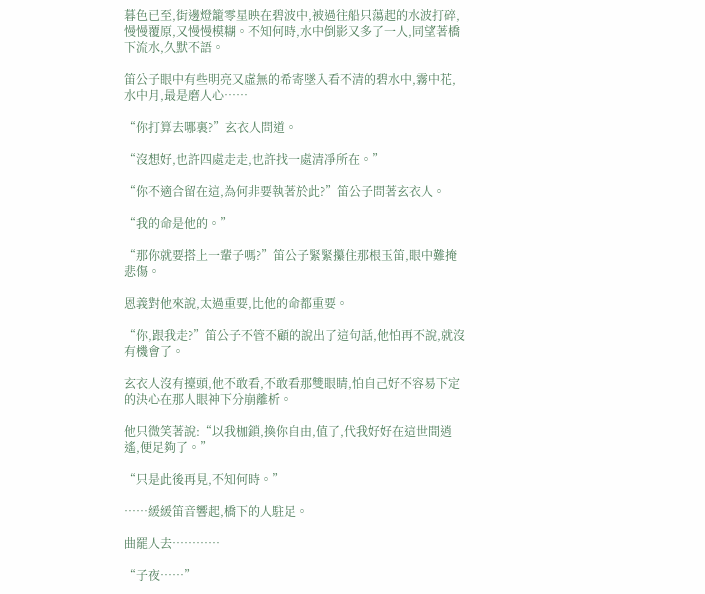暮色已至,街邊燈籠零星映在碧波中,被過往船只蕩起的水波打碎,慢慢覆原,又慢慢模糊。不知何時,水中倒影又多了一人,同望著橋下流水,久默不語。

笛公子眼中有些明亮又虛無的希寄墜入看不清的碧水中,霧中花,水中月,最是磨人心……

“你打算去哪裏?”玄衣人問道。

“沒想好,也許四處走走,也許找一處清凈所在。”

“你不適合留在這,為何非要執著於此?”笛公子問著玄衣人。

“我的命是他的。”

“那你就要搭上一輩子嗎?”笛公子緊緊攥住那根玉笛,眼中難掩悲傷。

恩義對他來說,太過重要,比他的命都重要。

“你,跟我走?”笛公子不管不顧的說出了這句話,他怕再不說,就沒有機會了。

玄衣人沒有擡頭,他不敢看,不敢看那雙眼睛,怕自己好不容易下定的決心在那人眼神下分崩離析。

他只微笑著說:“以我枷鎖,換你自由,值了,代我好好在這世間逍遙,便足夠了。”

“只是此後再見,不知何時。”

……緩緩笛音響起,橋下的人駐足。

曲罷人去…………

“子夜……”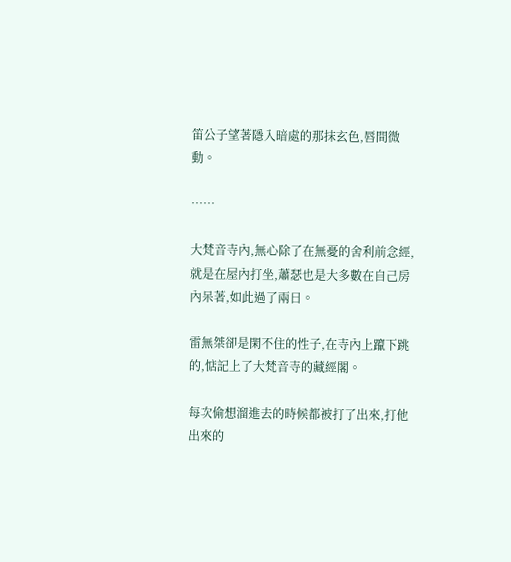笛公子望著隱入暗處的那抹玄色,唇間微動。

……

大梵音寺內,無心除了在無憂的舍利前念經,就是在屋內打坐,蕭瑟也是大多數在自己房內呆著,如此過了兩日。

雷無桀卻是閑不住的性子,在寺內上躥下跳的,惦記上了大梵音寺的藏經閣。

每次偷想溜進去的時候都被打了出來,打他出來的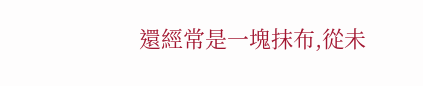還經常是一塊抹布,從未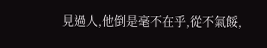見過人,他倒是毫不在乎,從不氣餒,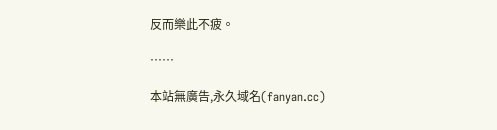反而樂此不疲。

……

本站無廣告,永久域名(fanyan.cc)